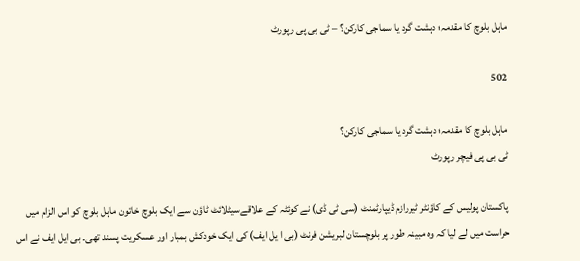ماہل بلوچ کا مقدمہ؛ دہشت گرد یا سماجی کارکن؟ – ٹی بی پی رپورٹ

502

ماہل بلوچ کا مقدمہ؛ دہشت گرد یا سماجی کارکن؟
ٹی بی پی فیچر رپورٹ

پاکستان پولیس کے کاؤنٹر ٹیررازم ڈیپارٹمنٹ (سی ٹی ڈی) نے کوئٹہ کے علاقےسیٹلائٹ ٹاؤن سے ایک بلوچ خاتون ماہل بلوچ کو اس الزام میں حراست میں لے لیا کہ وہ مبینہ طور پر بلوچستان لبریشن فرنٹ (بی ا یل ایف) کی ایک خودکش بمبار اور عسکریت پسند تھی۔ بی ایل ایف نے اس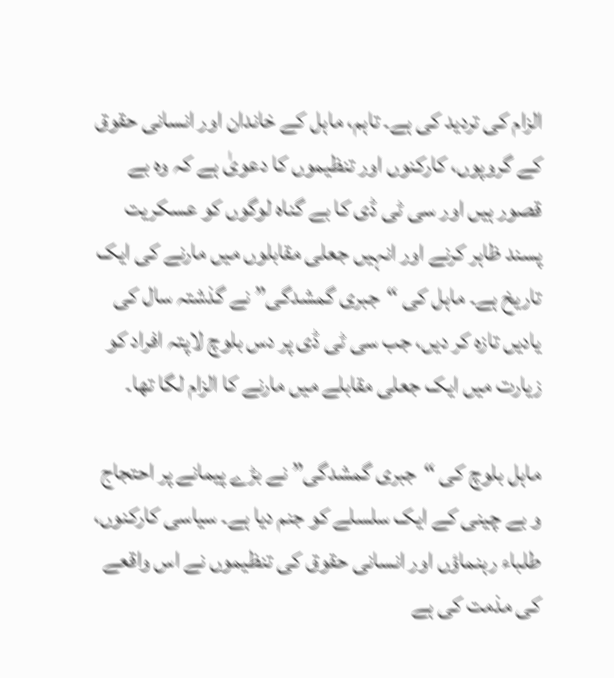الزام کی تردید کی ہے۔ تاہم، ماہل کے خاندان اور انسانی حقوق کے گروپوں، کارکنوں اور تنظیموں کا دعویٰ ہے کہ وہ بے قصور ہیں اور سی ٹی ڈی کا بے گناہ لوگوں کو عسکریت پسند ظاہر کرنے اور انہیں جعلی مقابلوں میں مارنے کی ایک تاریخ ہے۔ ماہل کی “جبری گمشدگی” نے گذشتہ سال کی یادیں تازہ کر دیں، جب سی ٹی ڈی پر دس بلوچ لاپتہ افراد کو زیارت میں ایک جعلی مقابلے میں مارنے کا الزام لگا تھا۔

ماہل بلوچ کی “جبری گمشدگی” نے بڑے پیمانے پر احتجاج و بے چینی کے ایک سلسلے کو جنم دیا ہے۔ سیاسی کارکنوں، طلباء رہنماؤں اور انسانی حقوق کی تنظیموں نے اس واقعے کی مذمت کی ہے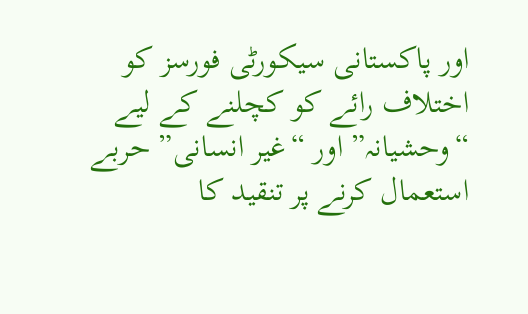اور پاکستانی سیکورٹی فورسز کو اختلاف رائے کو کچلنے کے لیے “وحشیانہ” اور “غیر انسانی” حربے استعمال کرنے پر تنقید کا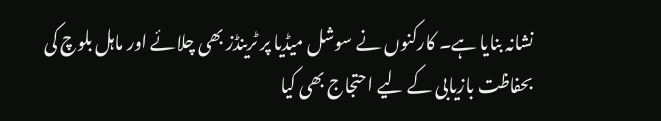نشانہ بنایا ہے۔ کارکنوں نے سوشل میڈیا پر ٹرینڈز بھی چلائے اور ماہل بلوچ کی بحفاظت بازیابی کے لیے احتجاج بھی کیا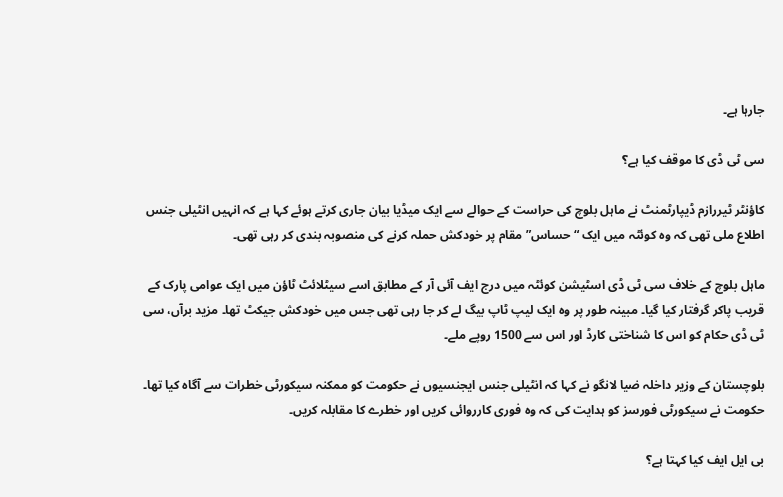جارہا ہے۔

سی ٹی ڈی کا موقف کیا ہے؟

کاؤنٹر ٹیررازم ڈیپارٹمنٹ نے ماہل بلوچ کی حراست کے حوالے سے ایک میڈیا بیان جاری کرتے ہوئے کہا ہے کہ انہیں انٹیلی جنس اطلاع ملی تھی کہ وہ کوئٹہ میں ایک “حساس” مقام پر خودکش حملہ کرنے کی منصوبہ بندی کر رہی تھی۔

ماہل بلوچ کے خلاف سی ٹی ڈی اسٹیشن کوئٹہ میں درج ایف آئی آر کے مطابق اسے سیٹلائٹ ٹاؤن میں ایک عوامی پارک کے قریب پاکر گرفتار کیا گیا۔ مبینہ طور پر وہ ایک لیپ ٹاپ بیگ لے کر جا رہی تھی جس میں خودکش جیکٹ تھا۔ مزید برآں، سی ٹی ڈی حکام کو اس کا شناختی کارڈ اور اس سے 1500 روپے ملے۔

بلوچستان کے وزیر داخلہ ضیا لانگو نے کہا کہ انٹیلی جنس ایجنسیوں نے حکومت کو ممکنہ سیکورٹی خطرات سے آگاہ کیا تھا۔ حکومت نے سیکورٹی فورسز کو ہدایت کی کہ وہ فوری کارروائی کریں اور خطرے کا مقابلہ کریں۔

بی ایل ایف کیا کہتا ہے؟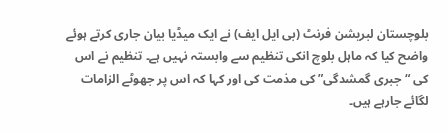بلوچستان لبریشن فرنٹ (بی ایل ایف) نے ایک میڈیا بیان جاری کرتے ہوئے واضح کیا کہ ماہل بلوچ انکی تنظیم سے وابستہ نہیں ہے۔ تنظیم نے اس کی “جبری گمشدگی” کی مذمت کی اور کہا کہ اس پر جھوٹے الزامات لگائے جارہے ہیں۔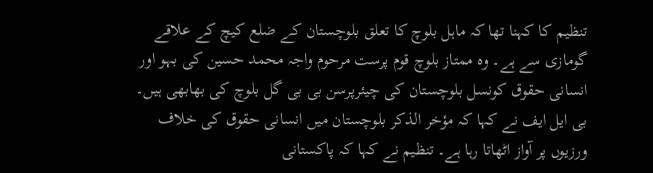تنظیم کا کہنا تھا کہ ماہل بلوچ کا تعلق بلوچستان کے ضلع کیچ کے علاقے گومازی سے ہے۔ وہ ممتاز بلوچ قوم پرست مرحوم واجہ محمد حسین کی بہو اور انسانی حقوق کونسل بلوچستان کی چیئرپرسن بی بی گل بلوچ کی بھابھی ہیں۔ بی ایل ایف نے کہا کہ مؤخر الذکر بلوچستان میں انسانی حقوق کی خلاف ورزیوں پر آواز اٹھاتا رہا ہے۔ تنظیم نے کہا کہ پاکستانی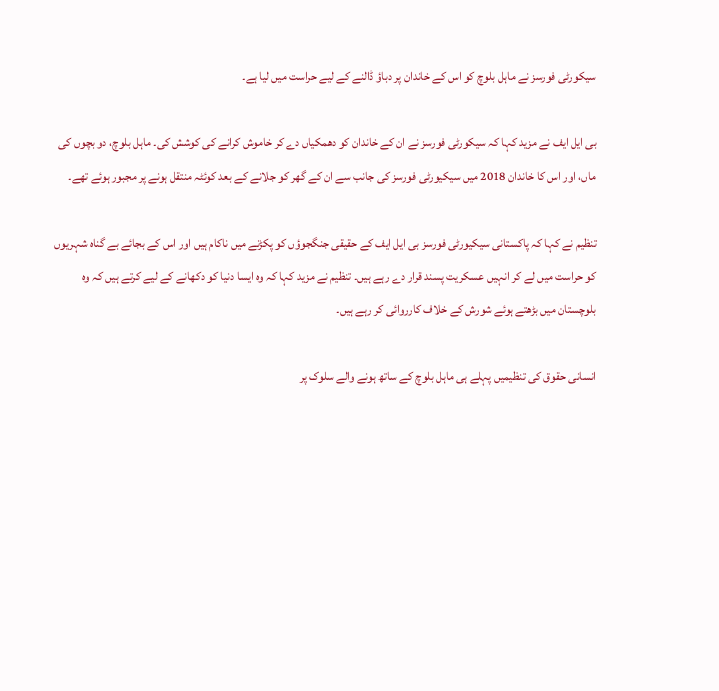سیکورٹی فورسز نے ماہل بلوچ کو اس کے خاندان پر دباؤ ڈالنے کے لیے حراست میں لیا ہے۔

بی ایل ایف نے مزید کہا کہ سیکورٹی فورسز نے ان کے خاندان کو دھمکیاں دے کر خاموش کرانے کی کوشش کی۔ ماہل بلوچ، دو بچوں کی ماں، اور اس کا خاندان 2018 میں سیکیورٹی فورسز کی جانب سے ان کے گھر کو جلانے کے بعد کوئٹہ منتقل ہونے پر مجبور ہوئے تھے۔

تنظیم نے کہا کہ پاکستانی سیکیورٹی فورسز بی ایل ایف کے حقیقی جنگجوؤں کو پکڑنے میں ناکام ہیں اور اس کے بجائے بے گناہ شہریوں کو حراست میں لے کر انہیں عسکریت پسند قرار دے رہے ہیں۔ تنظیم نے مزید کہا کہ وہ ایسا دنیا کو دکھانے کے لیے کرتے ہیں کہ وہ بلوچستان میں بڑھتے ہوئے شورش کے خلاف کارروائی کر رہے ہیں۔

انسانی حقوق کی تنظیمیں پہلے ہی ماہل بلوچ کے ساتھ ہونے والے سلوک پر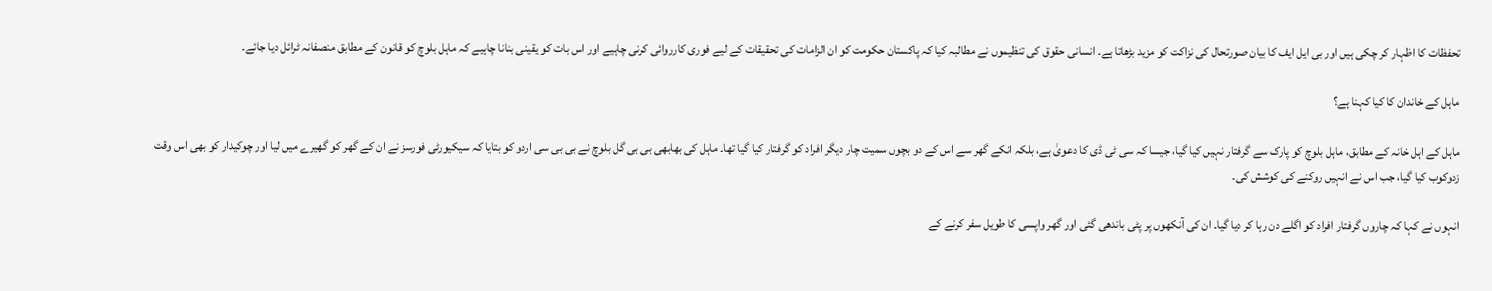تحفظات کا اظہار کر چکی ہیں اور بی ایل ایف کا بیان صورتحال کی نزاکت کو مزید بڑھاتا ہے۔ انسانی حقوق کی تنظیموں نے مطالبہ کیا کہ پاکستان حکومت کو ان الزامات کی تحقیقات کے لیے فوری کارروائی کرنی چاہیے اور اس بات کو یقینی بنانا چاہیے کہ ماہل بلوچ کو قانون کے مطابق منصفانہ ٹرائل دیا جائے۔

ماہل کے خاندان کا کیا کہنا ہے؟

ماہل کے اہل خانہ کے مطابق، ماہل بلوچ کو پارک سے گرفتار نہیں کیا گیا، جیسا کہ سی ٹی ڈی کا دعویٰ ہے، بلکہ انکے گھر سے اس کے دو بچوں سمیت چار دیگر افراد کو گرفتار کیا گیا تھا۔ ماہل کی بھابھی بی بی گل بلوچ نے بی بی سی اردو کو بتایا کہ سیکیورٹی فورسز نے ان کے گھر کو گھیرے میں لیا اور چوکیدار کو بھی اس وقت زدوکوب کیا گیا، جب اس نے انہیں روکنے کی کوشش کی۔

انہوں نے کہا کہ چاروں گرفتار افراد کو اگلے دن رہا کر دیا گیا۔ ان کی آنکھوں پر پٹی باندھی گئی اور گھر واپسی کا طویل سفر کرنے کے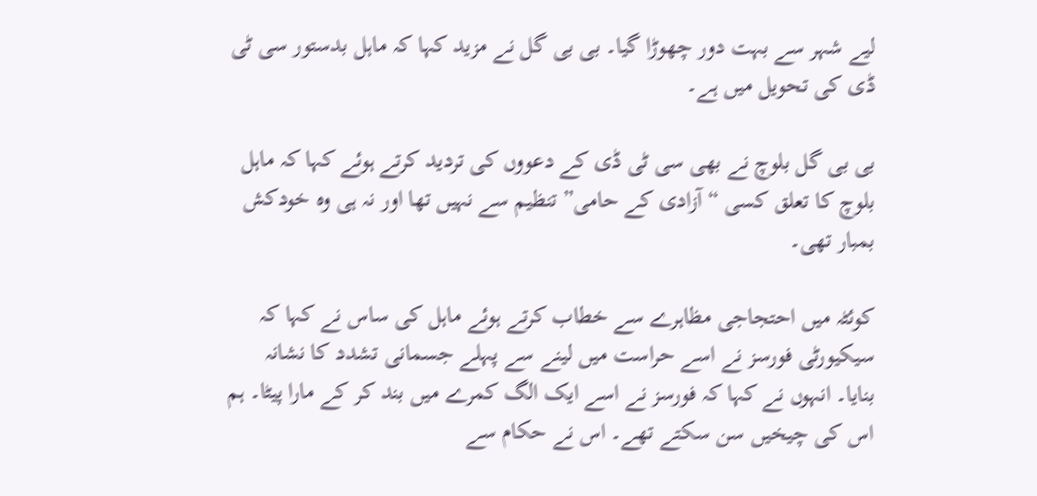لیے شہر سے بہت دور چھوڑا گیا۔ بی بی گل نے مزید کہا کہ ماہل بدستور سی ٹی ڈی کی تحویل میں ہے۔

بی بی گل بلوچ نے بھی سی ٹی ڈی کے دعووں کی تردید کرتے ہوئے کہا کہ ماہل بلوچ کا تعلق کسی “آزادی کے حامی” تنظیم سے نہیں تھا اور نہ ہی وہ خودکش بمبار تھی۔

کوئٹہ میں احتجاجی مظاہرے سے خطاب کرتے ہوئے ماہل کی ساس نے کہا کہ سیکیورٹی فورسز نے اسے حراست میں لینے سے پہلے جسمانی تشدد کا نشانہ بنایا۔ انہوں نے کہا کہ فورسز نے اسے ایک الگ کمرے میں بند کر کے مارا پیٹا۔ ہم اس کی چیخیں سن سکتے تھے۔ اس نے حکام سے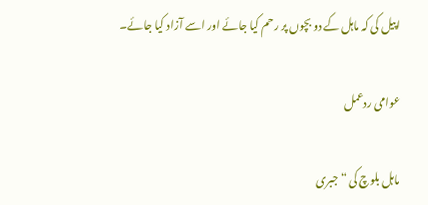اپیل کی کہ ماہل کے دو بچوں پر رحم کیا جائے اور اسے آزاد کیا جائے۔

عوامی ردعمل

ماہل بلوچ کی “جبری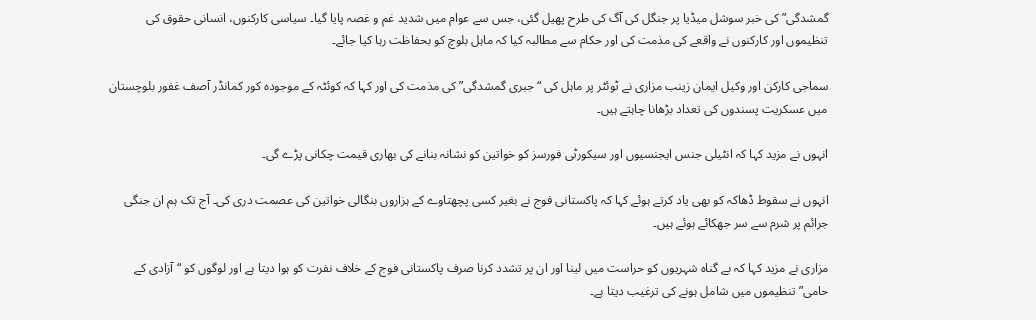گمشدگی” کی خبر سوشل میڈیا پر جنگل کی آگ کی طرح پھیل گئی، جس سے عوام میں شدید غم و غصہ پایا گیا۔ سیاسی کارکنوں، انسانی حقوق کی تنظیموں اور کارکنوں نے واقعے کی مذمت کی اور حکام سے مطالبہ کیا کہ ماہل بلوچ کو بحفاظت رہا کیا جائے۔

سماجی کارکن اور وکیل ایمان زینب مزاری نے ٹوئٹر پر ماہل کی “جبری گمشدگی” کی مذمت کی اور کہا کہ کوئٹہ کے موجودہ کور کمانڈر آصف غفور بلوچستان میں عسکریت پسندوں کی تعداد بڑھانا چاہتے ہیں۔

انہوں نے مزید کہا کہ انٹیلی جنس ایجنسیوں اور سیکورٹی فورسز کو خواتین کو نشانہ بنانے کی بھاری قیمت چکانی پڑے گی۔

انہوں نے سقوط ڈھاکہ کو بھی یاد کرتے ہوئے کہا کہ پاکستانی فوج نے بغیر کسی پچھتاوے کے ہزاروں بنگالی خواتین کی عصمت دری کی۔ آج تک ہم ان جنگی جرائم پر شرم سے سر جھکائے ہوئے ہیں۔

مزاری نے مزید کہا کہ بے گناہ شہریوں کو حراست میں لینا اور ان پر تشدد کرنا صرف پاکستانی فوج کے خلاف نفرت کو ہوا دیتا ہے اور لوگوں کو “آزادی کے حامی” تنظیموں میں شامل ہونے کی ترغیب دیتا ہے۔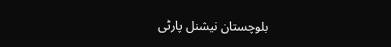بلوچستان نیشنل پارٹی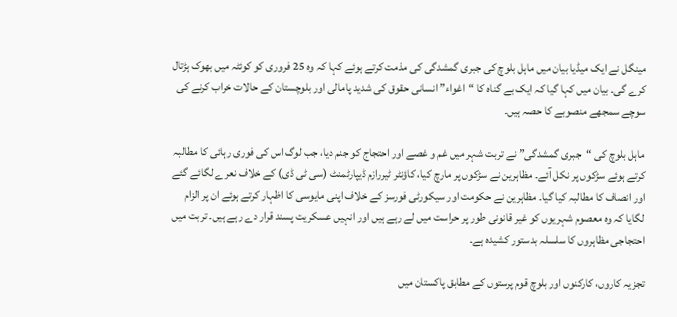مینگل نے ایک میڈیا بیان میں ماہل بلوچ کی جبری گمشدگی کی مذمت کرتے ہوئے کہا کہ وہ 25 فروری کو کوئٹہ میں بھوک ہڑتال کرے گی۔ بیان میں کہا گیا کہ ایک بے گناہ کا “اغواء” انسانی حقوق کی شدید پامالی اور بلوچستان کے حالات خراب کرنے کی سوچے سمجھے منصوبے کا حصہ ہیں۔

ماہل بلوچ کی “جبری گمشدگی” نے تربت شہر میں غم و غصے اور احتجاج کو جنم دیا، جب لوگ اس کی فوری رہائی کا مطالبہ کرتے ہوئے سڑکوں پر نکل آئے۔ مظاہرین نے سڑکوں پر مارچ کیا، کاؤنٹر ٹیررازم ڈیپارٹمنٹ (سی ٹی ڈی) کے خلاف نعرے لگائے گئے اور انصاف کا مطالبہ کیا گیا۔ مظاہرین نے حکومت اور سیکورٹی فورسز کے خلاف اپنی مایوسی کا اظہار کرتے ہوئے ان پر الزام لگایا کہ وہ معصوم شہریوں کو غیر قانونی طور پر حراست میں لے رہے ہیں اور انہیں عسکریت پسند قرار دے رہے ہیں۔ تربت میں احتجاجی مظاہروں کا سلسلہ بدستور کشیدہ ہے۔

تجزیہ کاروں، کارکنوں اور بلوچ قوم پرستوں کے مطابق پاکستان میں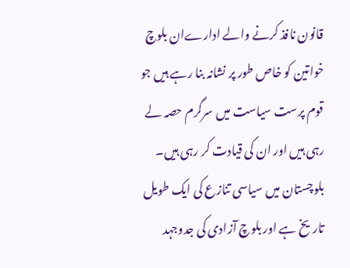قانون نافذ کرنے والے ادارےان بلوچ خواتین کو خاص طور پر نشانہ بنا رہے ہیں جو قوم پرست سیاست میں سرگرم حصہ لے رہی ہیں اور ان کی قیادت کر رہی ہیں۔ بلوچستان میں سیاسی تنازع کی ایک طویل تاریخ ہے اور بلوچ آزادی کی جدوجہد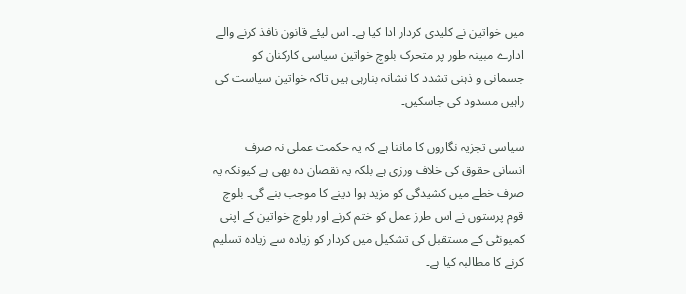میں خواتین نے کلیدی کردار ادا کیا ہے۔ اس لیئے قانون نافذ کرنے والے ادارے مبینہ طور پر متحرک بلوچ خواتین سیاسی کارکنان کو جسمانی و ذہنی تشدد کا نشانہ بنارہی ہیں تاکہ خواتین سیاست کی راہیں مسدود کی جاسکیں۔

سیاسی تجزیہ نگاروں کا ماننا ہے کہ یہ حکمت عملی نہ صرف انسانی حقوق کی خلاف ورزی ہے بلکہ یہ نقصان دہ بھی ہے کیونکہ یہ صرف خطے میں کشیدگی کو مزید ہوا دینے کا موجب بنے گی۔ بلوچ قوم پرستوں نے اس طرز عمل کو ختم کرنے اور بلوچ خواتین کے اپنی کمیونٹی کے مستقبل کی تشکیل میں کردار کو زیادہ سے زیادہ تسلیم کرنے کا مطالبہ کیا ہے۔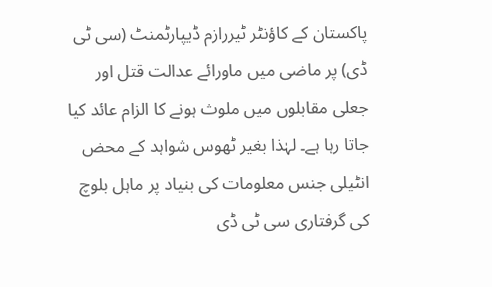پاکستان کے کاؤنٹر ٹیررازم ڈیپارٹمنٹ (سی ٹی ڈی) پر ماضی میں ماورائے عدالت قتل اور جعلی مقابلوں میں ملوث ہونے کا الزام عائد کیا جاتا رہا ہے۔ لہٰذا بغیر ٹھوس شواہد کے محض انٹیلی جنس معلومات کی بنیاد پر ماہل بلوچ کی گرفتاری سی ٹی ڈی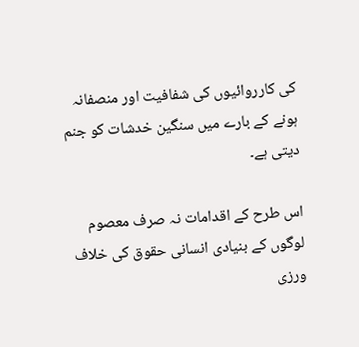کی کارروائیوں کی شفافیت اور منصفانہ ہونے کے بارے میں سنگین خدشات کو جنم دیتی ہے۔

اس طرح کے اقدامات نہ صرف معصوم لوگوں کے بنیادی انسانی حقوق کی خلاف ورزی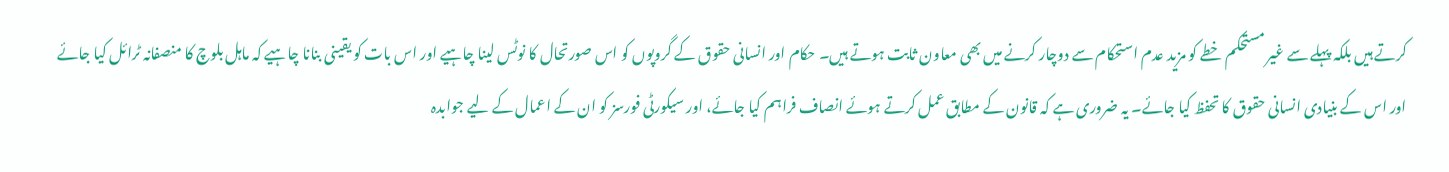کرتے ہیں بلکہ پہلے سے غیر مستحکم خطے کو مزید عدم استحکام سے دوچار کرنے میں بھی معاون ثابت ہوتے ہیں۔ حکام اور انسانی حقوق کے گروپوں کو اس صورتحال کا نوٹس لینا چاہیے اور اس بات کو یقینی بنانا چاہیے کہ ماہل بلوچ کا منصفانہ ٹرائل کیا جائے اور اس کے بنیادی انسانی حقوق کا تحفظ کیا جائے۔ یہ ضروری ہے کہ قانون کے مطابق عمل کرتے ہوئے انصاف فراہم کیا جائے، اور سیکورٹی فورسز کو ان کے اعمال کے لیے جوابدہ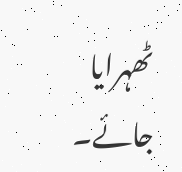ٹھہرایا جائے۔